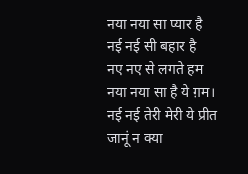नया नया सा प्यार है
नई नई सी बहार है
नए नए से लगते हम
नया नया सा है ये ग़म।
नई नई तेरी मेरी ये प्रीत
जानूं न क्या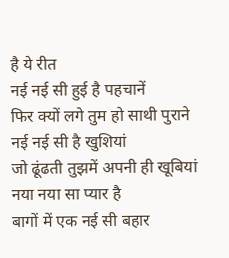है ये रीत
नई नई सी हुई है पहचानें
फिर क्यों लगे तुम हो साथी पुराने
नई नई सी है खुशियां
जो ढूंढती तुझमें अपनी ही खूबियां
नया नया सा प्यार है
बागों में एक नई सी बहार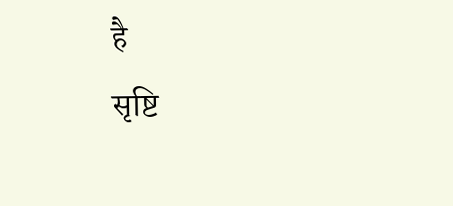है
सृष्टि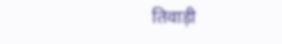तिवाड़ी